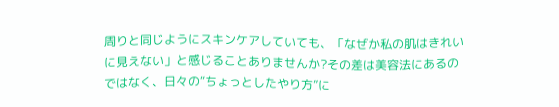周りと同じようにスキンケアしていても、「なぜか私の肌はきれいに見えない」と感じることありませんか?その差は美容法にあるのではなく、日々の“ちょっとしたやり方”に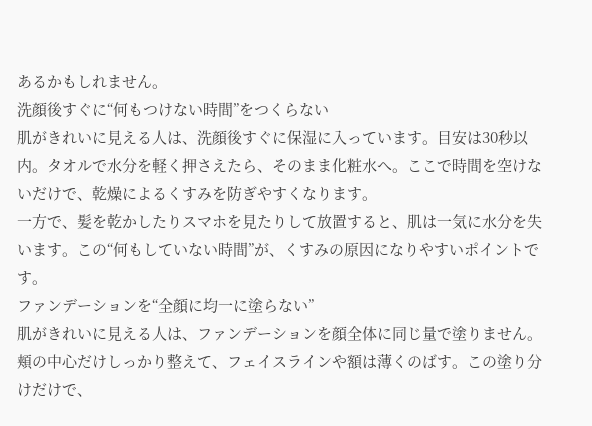あるかもしれません。
洗顔後すぐに“何もつけない時間”をつくらない
肌がきれいに見える人は、洗顔後すぐに保湿に入っています。目安は30秒以内。タオルで水分を軽く押さえたら、そのまま化粧水へ。ここで時間を空けないだけで、乾燥によるくすみを防ぎやすくなります。
一方で、髪を乾かしたりスマホを見たりして放置すると、肌は一気に水分を失います。この“何もしていない時間”が、くすみの原因になりやすいポイントです。
ファンデーションを“全顔に均一に塗らない”
肌がきれいに見える人は、ファンデーションを顔全体に同じ量で塗りません。頬の中心だけしっかり整えて、フェイスラインや額は薄くのばす。この塗り分けだけで、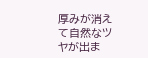厚みが消えて自然なツヤが出ま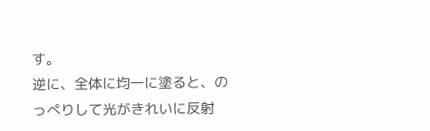す。
逆に、全体に均一に塗ると、のっぺりして光がきれいに反射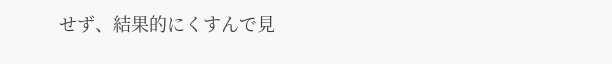せず、結果的にくすんで見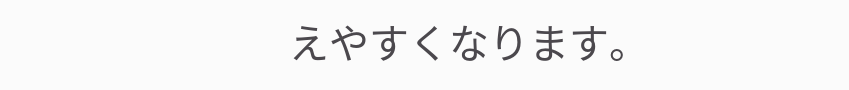えやすくなります。